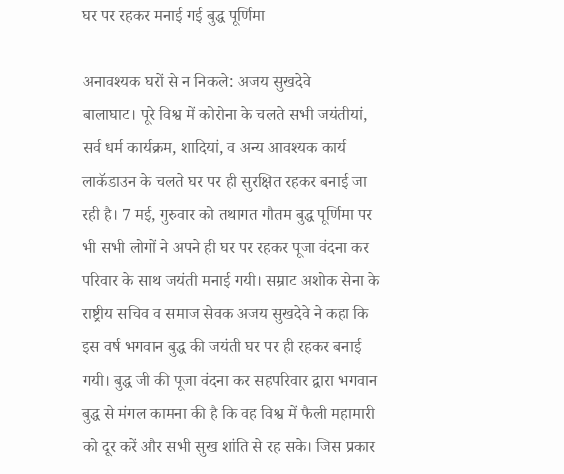घर पर रहकर मनाई गई बुद्ध पूर्णिमा

अनावश्यक घरों से न निकले: अजय सुखदेवे
बालाघाट। पूरे विश्व में कोरोना के चलते सभी जयंतीयां, सर्व धर्म कार्यक्रम, शादियां, व अन्य आवश्यक कार्य लाकॅडाउन के चलते घर पर ही सुरक्षित रहकर बनाई जा रही है। 7 मई, गुरुवार को तथागत गौतम बुद्ध पूर्णिमा पर भी सभी लोगों ने अपने ही घर पर रहकर पूजा वंदना कर परिवार के साथ जयंती मनाई गयी। सम्राट अशोक सेना के राष्ट्रीय सचिव व समाज सेवक अजय सुखदेवे ने कहा कि इस वर्ष भगवान बुद्ध की जयंती घर पर ही रहकर बनाई गयी। बुद्ध जी की पूजा वंदना कर सहपरिवार द्वारा भगवान बुद्ध से मंगल कामना की है कि वह विश्व में फैली महामारी को दूर करें और सभी सुख शांति से रह सके। जिस प्रकार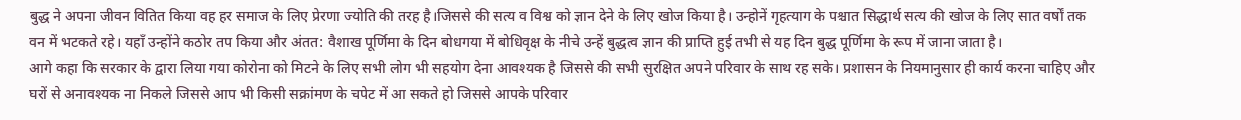बुद्ध ने अपना जीवन वितित किया वह हर समाज के लिए प्रेरणा ज्योति की तरह है।जिससे की सत्य व विश्व को ज्ञान देने के लिए खोज किया है। उन्होनें गृहत्याग के पश्चात सिद्धार्थ सत्य की खोज के लिए सात वर्षों तक वन में भटकते रहे। यहाँ उन्होंने कठोर तप किया और अंतत: वैशाख पूर्णिमा के दिन बोधगया में बोधिवृक्ष के नीचे उन्हें बुद्धत्व ज्ञान की प्राप्ति हुई तभी से यह दिन बुद्ध पूर्णिमा के रूप में जाना जाता है।
आगे कहा कि सरकार के द्वारा लिया गया कोरोना को मिटने के लिए सभी लोग भी सहयोग देना आवश्यक है जिससे की सभी सुरक्षित अपने परिवार के साथ रह सके। प्रशासन के नियमानुसार ही कार्य करना चाहिए और घरों से अनावश्यक ना निकले जिससे आप भी किसी सक्रांमण के चपेट में आ सकते हो जिससे आपके परिवार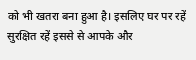को भी खतरा बना हुआ है। इसलिए घर पर रहें सुरक्षित रहें इससे से आपके और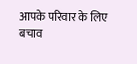आपके परिवार के लिए बचाव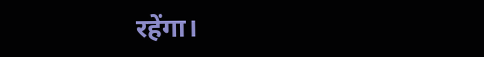रहेंगा।